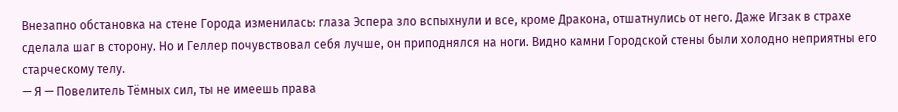Внезапно обстановка на стене Города изменилась: глаза Эспера зло вспыхнули и все, кроме Дракона, отшатнулись от него. Даже Игзак в страхе сделала шаг в сторону. Но и Геллер почувствовал себя лучше, он приподнялся на ноги. Видно камни Городской стены были холодно неприятны его старческому телу.
— Я — Повелитель Тёмных сил, ты не имеешь права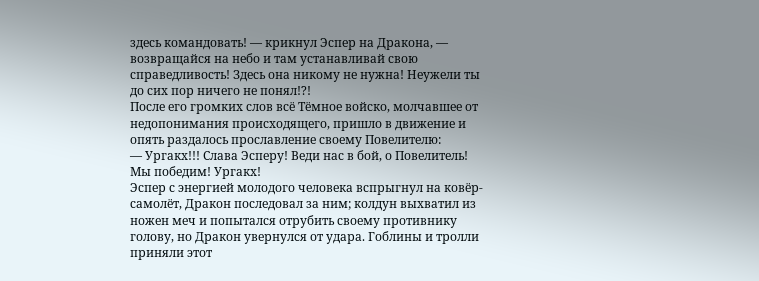здесь командовать! — крикнул Эспер на Дракона, — возвращайся на небо и там устанавливай свою справедливость! Здесь она никому не нужна! Неужели ты до сих пор ничего не понял!?!
После его громких слов всё Тёмное войско, молчавшее от недопонимания происходящего, пришло в движение и опять раздалось прославление своему Повелителю:
— Ургакх!!! Слава Эсперу! Веди нас в бой, о Повелитель! Мы победим! Ургакх!
Эспер с энергией молодого человека вспрыгнул на ковёр-самолёт, Дракон последовал за ним; колдун выхватил из ножен меч и попытался отрубить своему противнику голову, но Дракон увернулся от удара. Гоблины и тролли приняли этот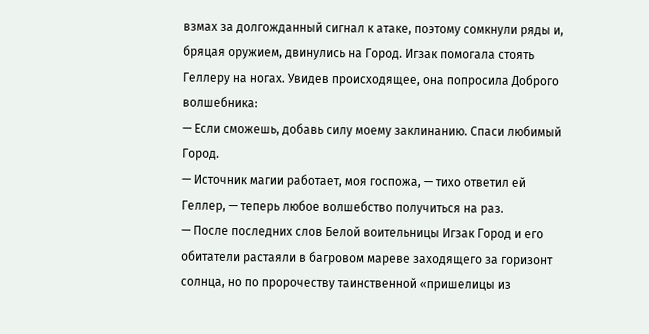взмах за долгожданный сигнал к атаке, поэтому сомкнули ряды и, бряцая оружием, двинулись на Город. Игзак помогала стоять Геллеру на ногах. Увидев происходящее, она попросила Доброго волшебника:
— Если сможешь, добавь силу моему заклинанию. Спаси любимый Город.
— Источник магии работает, моя госпожа, — тихо ответил ей Геллер, — теперь любое волшебство получиться на раз.
— После последних слов Белой воительницы Игзак Город и его обитатели растаяли в багровом мареве заходящего за горизонт солнца, но по пророчеству таинственной «пришелицы из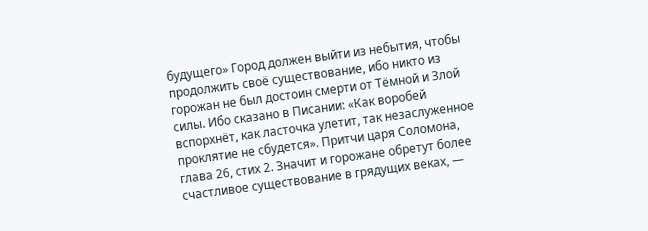будущего» Город должен выйти из небытия, чтобы продолжить своё существование, ибо никто из горожан не был достоин смерти от Тёмной и Злой силы. Ибо сказано в Писании: «Как воробей вспорхнёт, как ласточка улетит, так незаслуженное проклятие не сбудется». Притчи царя Соломона, глава 26, стих 2. Значит и горожане обретут более счастливое существование в грядущих веках, —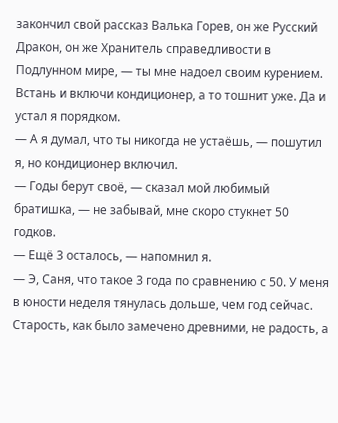закончил свой рассказ Валька Горев, он же Русский Дракон, он же Хранитель справедливости в Подлунном мире, — ты мне надоел своим курением. Встань и включи кондиционер, а то тошнит уже. Да и устал я порядком.
— А я думал, что ты никогда не устаёшь, — пошутил я, но кондиционер включил.
— Годы берут своё, — сказал мой любимый братишка, — не забывай, мне скоро стукнет 50 годков.
— Ещё 3 осталось, — напомнил я.
— Э, Саня, что такое 3 года по сравнению с 50. У меня в юности неделя тянулась дольше, чем год сейчас. Старость, как было замечено древними, не радость, а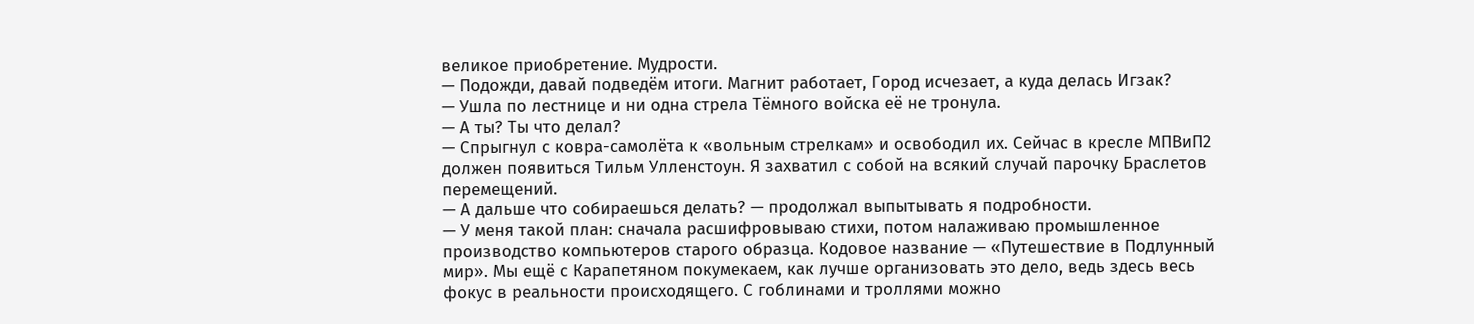великое приобретение. Мудрости.
— Подожди, давай подведём итоги. Магнит работает, Город исчезает, а куда делась Игзак?
— Ушла по лестнице и ни одна стрела Тёмного войска её не тронула.
— А ты? Ты что делал?
— Спрыгнул с ковра-самолёта к «вольным стрелкам» и освободил их. Сейчас в кресле МПВиП2 должен появиться Тильм Улленстоун. Я захватил с собой на всякий случай парочку Браслетов перемещений.
— А дальше что собираешься делать? — продолжал выпытывать я подробности.
— У меня такой план: сначала расшифровываю стихи, потом налаживаю промышленное производство компьютеров старого образца. Кодовое название — «Путешествие в Подлунный мир». Мы ещё с Карапетяном покумекаем, как лучше организовать это дело, ведь здесь весь фокус в реальности происходящего. С гоблинами и троллями можно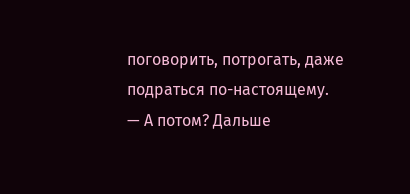поговорить, потрогать, даже подраться по-настоящему.
— А потом? Дальше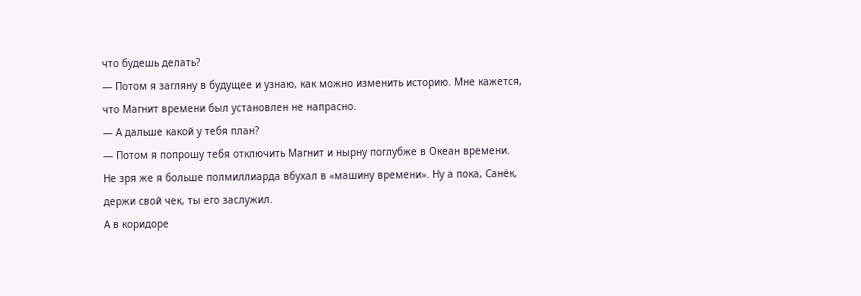что будешь делать?
— Потом я загляну в будущее и узнаю, как можно изменить историю. Мне кажется, что Магнит времени был установлен не напрасно.
— А дальше какой у тебя план?
— Потом я попрошу тебя отключить Магнит и нырну поглубже в Океан времени. Не зря же я больше полмиллиарда вбухал в «машину времени». Ну а пока, Санёк, держи свой чек, ты его заслужил.
А в коридоре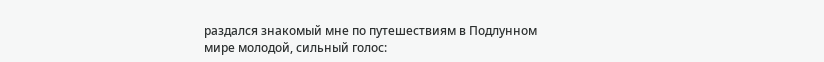раздался знакомый мне по путешествиям в Подлунном мире молодой, сильный голос: